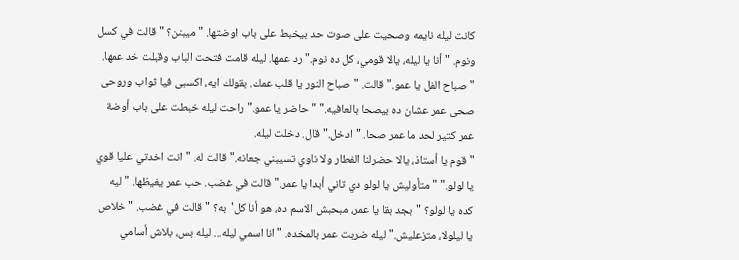كانت ليله نايمه وصحيت على صوت حد بيخبط على باب اوضتها. "ميبنن؟ " قالت في كسل ونوم. "أنا يا ليله، يالا قومي، كل ده نوم." رد عمها. ليله قامت فتحت الباب وقبلت خد عمها. "صباح الفل يا عمو." قالت. "صباح النور يا قلب عمك. بقولك ايه، اكسبى فيا ثواب وروحى صحى عمر عشان ده بيصحا بالعافيه." "حاضر يا عمو." راحت ليله خبطت على باب أوضة عمر كتير لحد ما عمر صحا. "ادخل." قال. دخلت ليله.
"قوم يا أستاذ، يالا حضرلنا الفطار ولا ناوي تسيبني جعانه." قالت له. "انت اخدتي عليا قوي يا لولو." "متأوليش يا لولو دي تاني أبدا يا عمر." قالت في غضب. حب عمر يغيظها. "ليه كده يا لولو؟ "بجد بقا يا عمر، مبحبش الاسم ده، هو أنا كل'به؟ " قالت في غضب. "خلاص يا ليلولا، متزعليش." ليله ضربت عمر بالمخده. "انا اسمي ليله... ليله بس، بلاش أسامي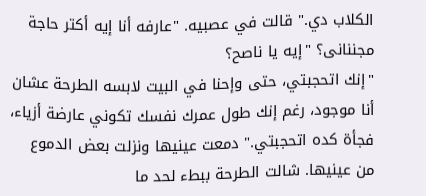الكلاب دي." قالت في عصبيه. "عارفه أنا إيه أكتر حاجة مجننانى؟ "إيه يا ناصح؟
"إنك اتحجبتي، حتى وإحنا في البيت لابسه الطرحة عشان أنا موجود، رغم إنك طول عمرك نفسك تكوني عارضة أزياء، فجأة كده اتحجبتي." دمعت عينيها ونزلت بعض الدموع من عينيها. شالت الطرحة ببطء لحد ما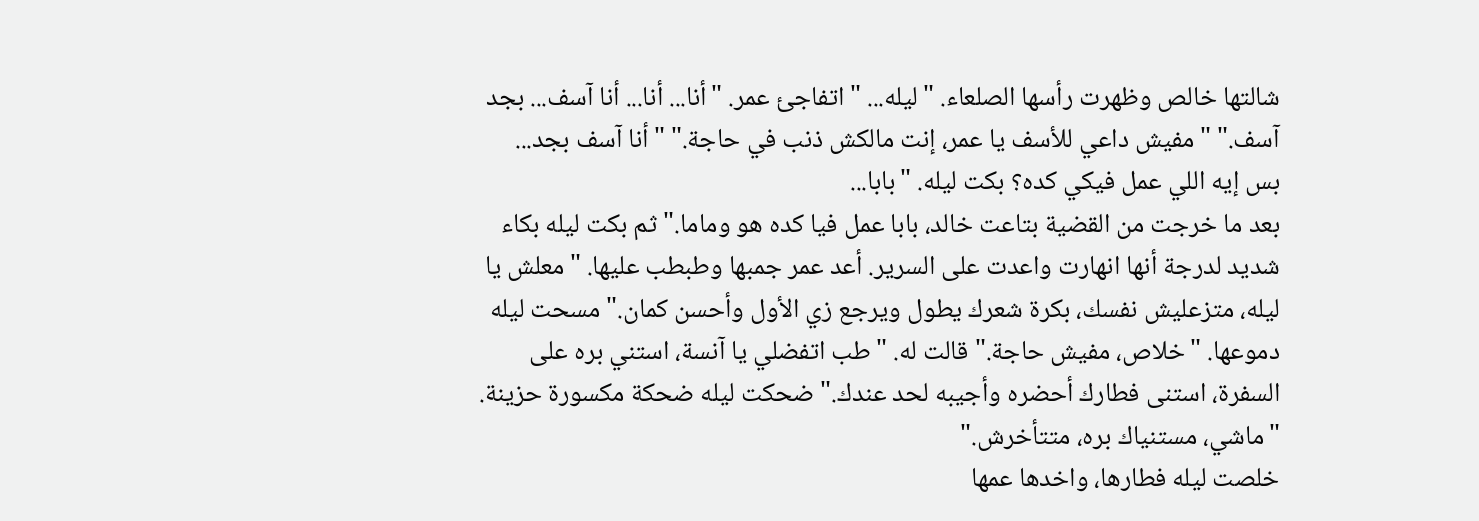شالتها خالص وظهرت رأسها الصلعاء. "ليله... " اتفاجئ عمر. "أنا... أنا... أنا آسف... بجد آسف." "مفيش داعي للأسف يا عمر، إنت مالكش ذنب في حاجة." "أنا آسف بجد... بس إيه اللي عمل فيكي كده؟ بكت ليله. "بابا...
بعد ما خرجت من القضية بتاعت خالد، بابا عمل فيا كده هو وماما." ثم بكت ليله بكاء شديد لدرجة أنها انهارت واعدت على السرير. أعد عمر جمبها وطبطب عليها. "معلش يا ليله، متزعليش نفسك، بكرة شعرك يطول ويرجع زي الأول وأحسن كمان." مسحت ليله دموعها. "خلاص، مفيش حاجة." قالت له. "طب اتفضلي يا آنسة، استني بره على السفرة، استنى فطارك أحضره وأجيبه لحد عندك." ضحكت ليله ضحكة مكسورة حزينة. "ماشي، مستنياك بره، متتأخرش."
خلصت ليله فطارها، واخدها عمها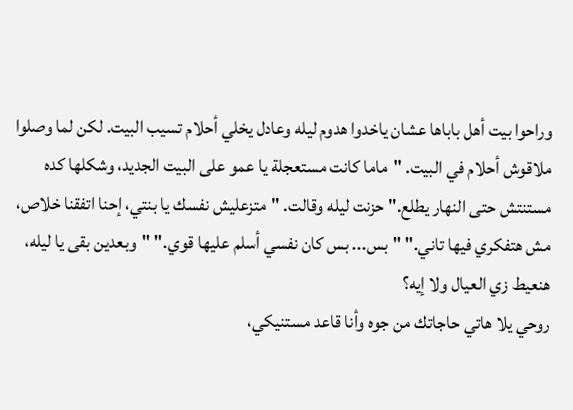وراحوا بيت أهل باباها عشان ياخدوا هدوم ليله وعادل يخلي أحلام تسيب البيت. لكن لما وصلوا ملاقوش أحلام في البيت. "ماما كانت مستعجلة يا عمو على البيت الجديد، وشكلها كده مستنتش حتى النهار يطلع." حزنت ليله وقالت. "متزعليش نفسك يا بنتي، إحنا اتفقنا خلاص، مش هتفكري فيها تاني." "بس... بس كان نفسي أسلم عليها قوي." "وبعدين بقى يا ليله، هنعيط زي العيال ولا إيه؟
روحي يلا هاتي حاجاتك من جوه وأنا قاعد مستنيكي،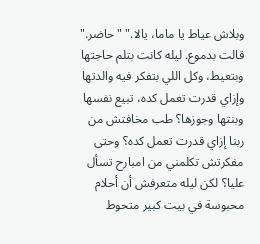وبلاش عياط يا ماما، يالا." "حاضر." قالت بدموع. ليله كانت بتلم حاجتها وبتعيط، وكل اللي بتفكر فيه والدتها وإزاي قدرت تعمل كده، تبيع نفسها وبنتها وجوزها؟ طب مخافتش من ربنا إزاي قدرت تعمل كده؟ وحتى مفكرتش تكلمني من امبارح تسأل عليا؟ لكن ليله متعرفش أن أحلام محبوسة في بيت كبير متحوط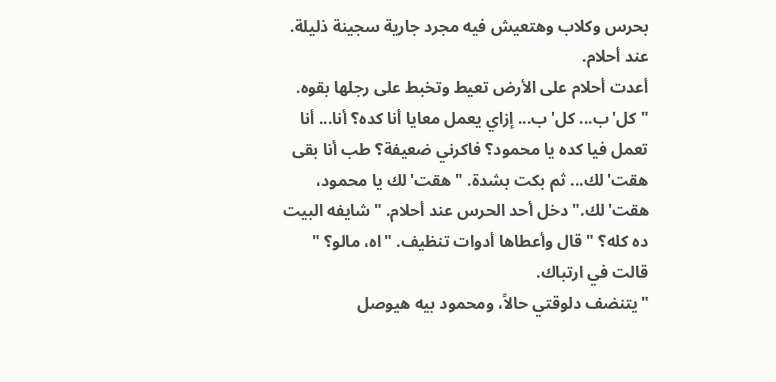بحرس وكلاب وهتعيش فيه مجرد جارية سجينة ذليلة. عند أحلام.
أعدت أحلام على الأرض تعيط وتخبط على رجلها بقوه. "كل'ب... كل'ب... إزاي يعمل معايا أنا كده؟ أنا... أنا تعمل فيا كده يا محمود؟ فاكرني ضعيفة؟ طب أنا بقى هقت'لك... ثم بكت بشدة. "هقت'لك يا محمود، هقت'لك." دخل أحد الحرس عند أحلام. "شايفه البيت ده كله؟ " قال وأعطاها أدوات تنظيف. "اه، مالو؟ " قالت في ارتباك.
"يتنضف دلوقتي حالاً، ومحمود بيه هيوصل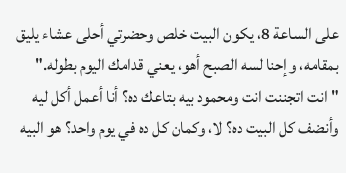على الساعة 8، يكون البيت خلص وحضرتي أحلى عشاء يليق بمقامه، وإحنا لسه الصبح أهو، يعني قدامك اليوم بطوله." "انت اتجننت انت ومحمود بيه بتاعك ده؟ أنا أعمل أكل ليه وأنضف كل البيت ده؟ لا، وكمان كل ده في يوم واحد؟ هو البيه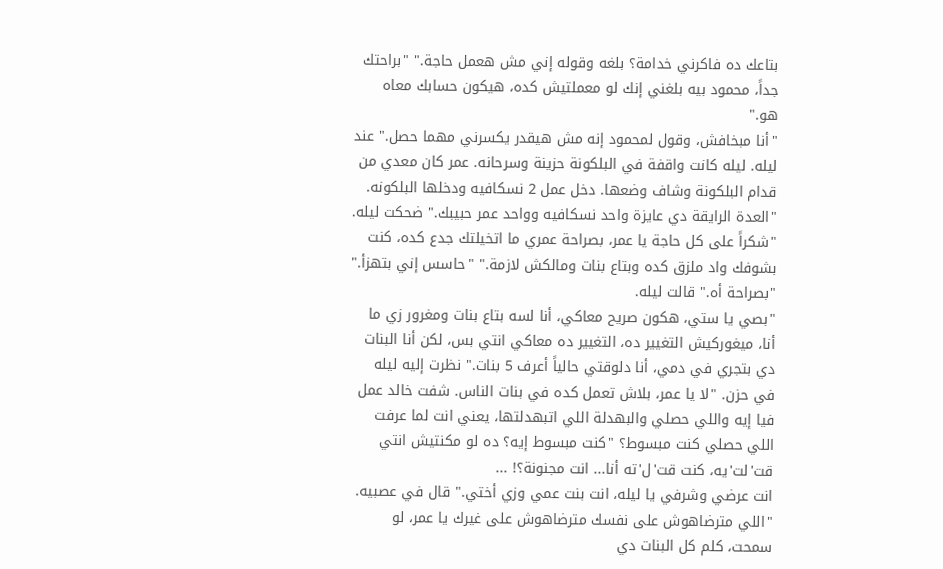بتاعك ده فاكرني خدامة؟ بلغه وقوله إني مش هعمل حاجة." "براحتك جداً، محمود بيه بلغني إنك لو معملتيش كده، هيكون حسابك معاه هو."
"أنا مبخافش، وقول لمحمود إنه مش هيقدر يكسرني مهما حصل." عند ليله. ليله كانت واقفة في البلكونة حزينة وسرحانه. عمر كان معدي من قدام البلكونة وشاف وضعها. دخل عمل 2 نسكافيه ودخلها البلكونه. "العدة الرايقة دي عايزة واحد نسكافيه وواحد عمر حبيبك." ضحكت ليله. "شكراً على كل حاجة يا عمر، بصراحة عمري ما اتخيلتك جدع كده، كنت بشوفك واد ملزق كده وبتاع بنات ومالكش لازمة." "حاسس إني بتهزأ." "بصراحة أه." قالت ليله.
"بصي يا ستي، هكون صريح معاكي، أنا لسه بتاع بنات ومغرور زي ما أنا، ميغوركيش التغيير ده، التغيير ده معاكي انتي بس، لكن أنا البنات دي بتجري في دمي، أنا دلوقتي حالياً أعرف 5 بنات." نظرت إليه ليله في حزن. "لا يا عمر، بلاش تعمل كده في بنات الناس. شفت خالد عمل فيا إيه واللي حصلي والبهدلة اللي اتبهدلتها، يعني انت لما عرفت اللي حصلي كنت مبسوط؟ "كنت مبسوط إيه؟ ده لو مكنتيش انتي قت'لت'يه، كنت قت'ل'ته أنا... انت مجنونة؟! ...
انت عرضي وشرفي يا ليله، انت بنت عمي وزي أختي." قال في عصبيه. "اللي مترضاهوش على نفسك مترضاهوش على غيرك يا عمر، لو سمحت، كلم كل البنات دي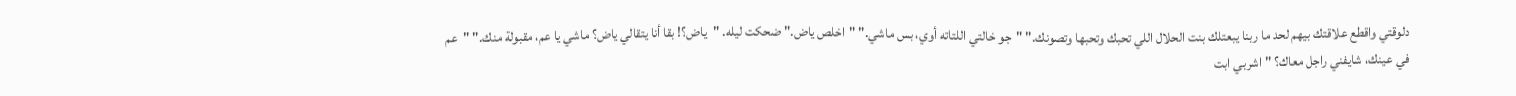دلوقتي واقطع علاقتك بيهم لحد ما ربنا يبعتلك بنت الحلال اللي تحبك وتحبها وتصونك." "جو خالتي اللتاته أوي، بس ماشي." "اخلص ياض." ضحكت ليله. "ياض؟! بقا أنا يتقالي ياض؟ ماشي يا عم، مقبولة منك." "عم في عينك، شايفني راجل معاك؟ "اشربي ابت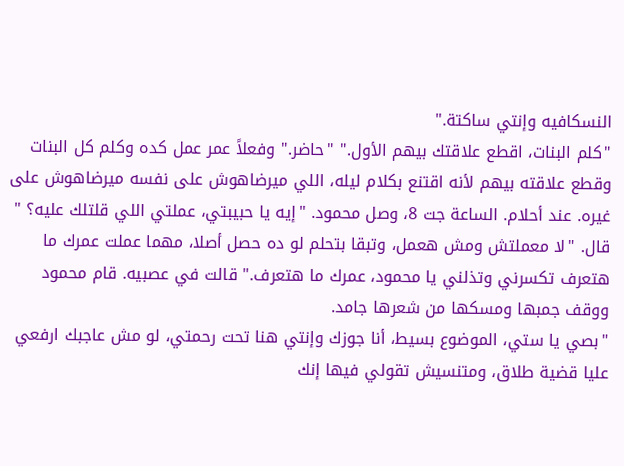النسكافيه وإنتي ساكتة."
"كلم البنات، اقطع علاقتك بيهم الأول." "حاضر." وفعلاً عمر عمل كده وكلم كل البنات وقطع علاقته بيهم لأنه اقتنع بكلام ليله، اللي ميرضاهوش على نفسه ميرضاهوش على غيره. عند أحلام. الساعة جت 8، وصل محمود. "إيه يا حبيبتي، عملتي اللي قلتلك عليه؟ " قال. "لا معملتش ومش هعمل، وتبقا بتحلم لو ده حصل أصلا، مهما عملت عمرك ما هتعرف تكسرني وتذلني يا محمود، عمرك ما هتعرف." قالت في عصبيه. قام محمود ووقف جمبها ومسكها من شعرها جامد.
"بصي يا ستي، الموضوع بسيط، أنا جوزك وإنتي هنا تحت رحمتي، لو مش عاجبك ارفعي عليا قضية طلاق، ومتنسيش تقولي فيها إنك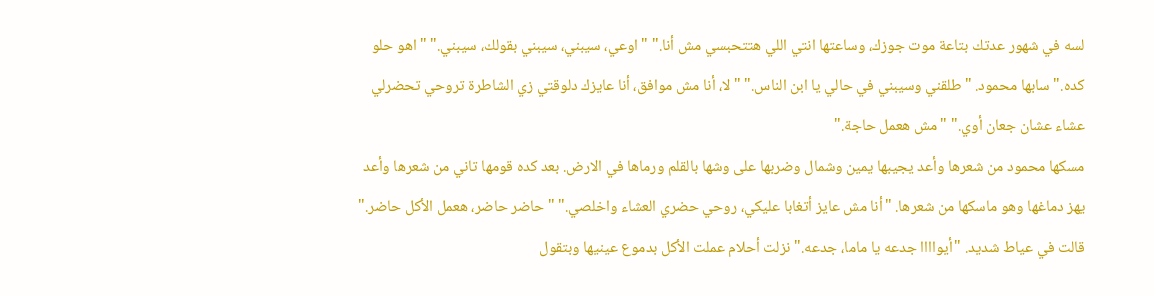لسه في شهور عدتك بتاعة موت جوزك، وساعتها انتي اللي هتتحبسي مش أنا." "اوعي، سيبني، سيبني بقولك، سيبني." "اهو حلو كده." سابها محمود. "طلقني وسيبني في حالي يا ابن الناس." "لا، أنا مش موافق، أنا عايزك دلوقتي زي الشاطرة تروحي تحضرلي عشاء عشان جعان أوي." "مش هعمل حاجة."
مسكها محمود من شعرها وأعد يجيبها يمين وشمال وضربها على وشها بالقلم ورماها في الارض. بعد كده قومها تاني من شعرها وأعد يهز دماغها وهو ماسكها من شعرها. "أنا مش عايز أتغابا عليكي، روحي حضري العشاء واخلصي." "حاضر حاضر، هعمل الأكل حاضر." قالت في عياط شديد. "أيواااا جدعه يا ماما، جدعه." نزلت أحلام عملت الأكل بدموع عينيها وبتقول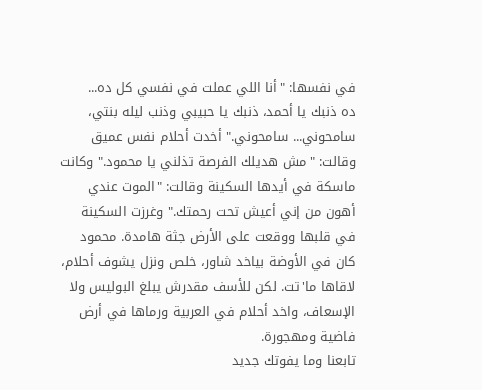في نفسها: "أنا اللي عملت في نفسي كل ده...
ده ذنبك يا أحمد، ذنبك يا حبيبي وذنب ليله بنتي، سامحوني... سامحوني." أخدت أحلام نفس عميق وقالت: "مش هديلك الفرصة تذلني يا محمود." وكانت ماسكة في أيدها السكينة وقالت: "الموت عندي أهون من إني أعيش تحت رحمتك." وغرزت السكينة في قلبها ووقعت على الأرض جثة هامدة. محمود كان في الأوضة بياخد شاور، خلص ونزل يشوف أحلام، لاقاها ما'تت. لكن للأسف مقدرش يبلغ البوليس ولا الإسعاف، واخد أحلام في العربية ورماها في أرض فاضية ومهجورة.
تابعنا وما يفوتك جديد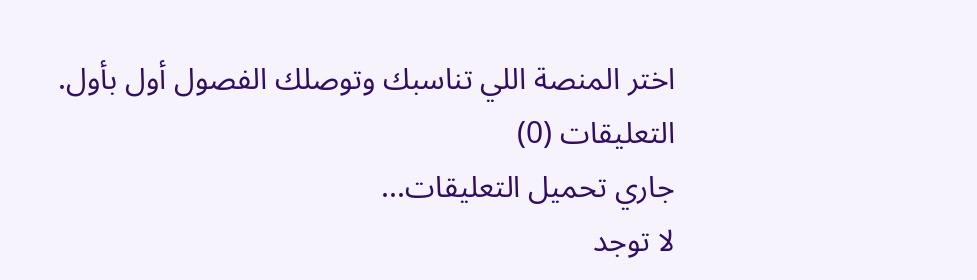اختر المنصة اللي تناسبك وتوصلك الفصول أول بأول.
التعليقات (0)
جاري تحميل التعليقات...
لا توجد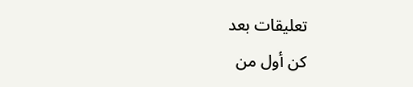تعليقات بعد
كن أول من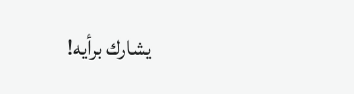يشارك برأيه!